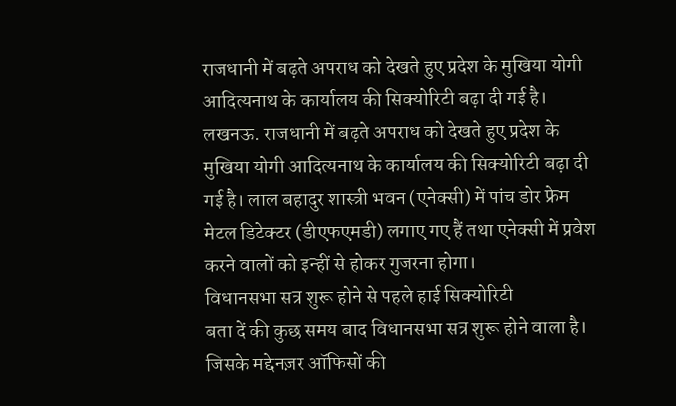राजधानी में बढ़ते अपराध को देखते हुए प्रदेश के मुखिया योगी आदित्यनाथ के कार्यालय की सिक्योरिटी बढ़ा दी गई है।
लखनऊ. राजधानी में बढ़ते अपराध को देखते हुए प्रदेश के मुखिया योगी आदित्यनाथ के कार्यालय की सिक्योरिटी बढ़ा दी गई है। लाल बहादुर शास्त्री भवन (एनेक्सी) में पांच डोर फ्रेम मेटल डिटेक्टर (डीएफएमडी) लगाए गए हैं तथा एनेक्सी में प्रवेश करने वालों को इन्हीं से होकर गुजरना होगा।
विधानसभा सत्र शुरू होने से पहले हाई सिक्योरिटी
बता दें की कुछ समय बाद विधानसभा सत्र शुरू होने वाला है। जिसके मद्देनज़र ऑफिसों की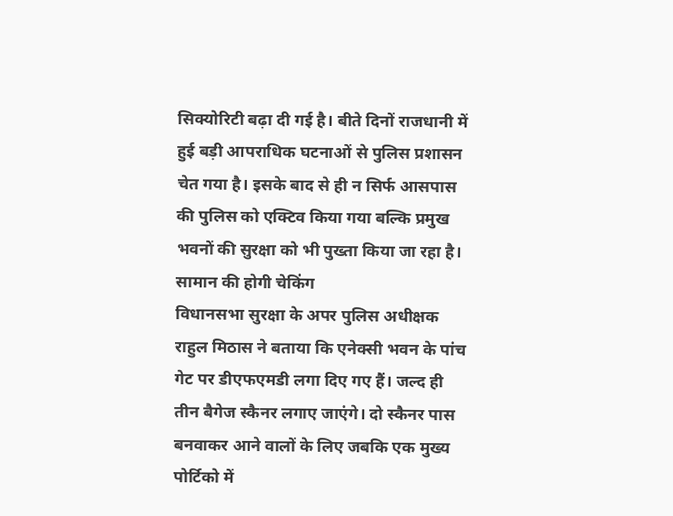सिक्योरिटी बढ़ा दी गई है। बीते दिनों राजधानी में हुई बड़ी आपराधिक घटनाओं से पुलिस प्रशासन चेत गया है। इसके बाद से ही न सिर्फ आसपास की पुलिस को एक्टिव किया गया बल्कि प्रमुख भवनों की सुरक्षा को भी पुख्ता किया जा रहा है।
सामान की होगी चेकिंग
विधानसभा सुरक्षा के अपर पुलिस अधीक्षक राहुल मिठास ने बताया कि एनेक्सी भवन के पांच गेट पर डीएफएमडी लगा दिए गए हैं। जल्द ही तीन बैगेज स्कैनर लगाए जाएंगे। दो स्कैनर पास बनवाकर आने वालों के लिए जबकि एक मुख्य पोर्टिको में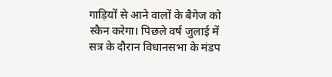गाड़ियों से आने वालों के बैगेज को स्कैन करेगा। पिछले वर्ष जुलाई में सत्र के दौरान विधानसभा के मंडप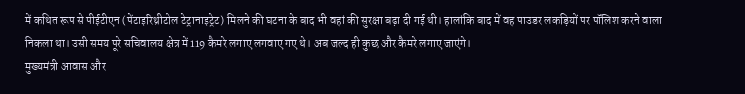में कथित रूप से पीईटीएन (पेंटाइरिथ्रीटोल टेट्रानाइट्रेट) मिलने की घटना के बाद भी वहां की सुरक्षा बढ़ा दी गई थी। हालांकि बाद में वह पाउडर लकड़ियों पर पॉलिश करने वाला निकला था। उसी समय पूरे सचिवालय क्षेत्र में 119 कैमरे लगाए लगवाए गए थे। अब जल्द ही कुछ और कैमरे लगाए जाएंगे।
मुख्यमंत्री आवास और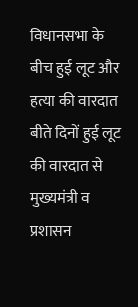विधानसभा के बीच हुई लूट और हत्या की वारदात
बीते दिनों हुई लूट की वारदात से मुख्यमंत्री व प्रशासन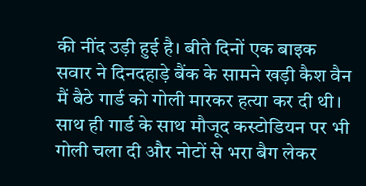की नींद उड़ी हुई है। बीते दिनों एक बाइक सवार ने दिनदहाड़े बैंक के सामने खड़ी कैश वैन मैं बैठे गार्ड को गोली मारकर हत्या कर दी थी। साथ ही गार्ड के साथ मौजूद कस्टोडियन पर भी गोली चला दी और नोटों से भरा बैग लेकर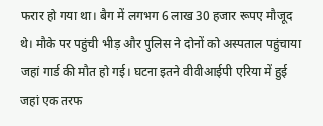फरार हो गया था। बैग में लगभग 6 लाख 30 हजार रूपए मौजूद थे। मौके पर पहुंची भीड़ और पुलिस ने दोनों को अस्पताल पहुंचाया जहां गार्ड की मौत हो गई। घटना इतने वीवीआईपी एरिया में हुई जहां एक तरफ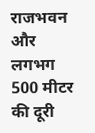राजभवन और लगभग 500 मीटर की दूरी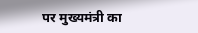पर मुख्यमंत्री का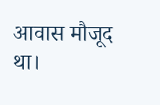आवास मौजूद था।